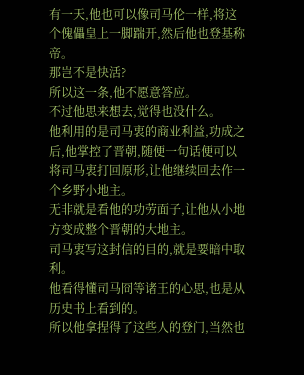有一天,他也可以像司马伦一样,将这个傀儡皇上一脚踹开,然后他也登基称帝。
那岂不是快活?
所以这一条,他不愿意答应。
不过他思来想去,觉得也没什么。
他利用的是司马衷的商业利益,功成之后,他掌控了晋朝,随便一句话便可以将司马衷打回原形,让他继续回去作一个乡野小地主。
无非就是看他的功劳面子,让他从小地方变成整个晋朝的大地主。
司马衷写这封信的目的,就是要暗中取利。
他看得懂司马冏等诸王的心思,也是从历史书上看到的。
所以他拿捏得了这些人的登门,当然也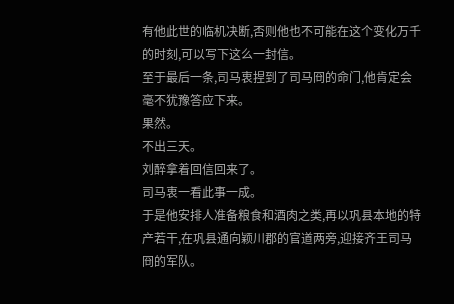有他此世的临机决断,否则他也不可能在这个变化万千的时刻,可以写下这么一封信。
至于最后一条,司马衷捏到了司马冏的命门,他肯定会毫不犹豫答应下来。
果然。
不出三天。
刘醉拿着回信回来了。
司马衷一看此事一成。
于是他安排人准备粮食和酒肉之类,再以巩县本地的特产若干,在巩县通向颖川郡的官道两旁,迎接齐王司马冏的军队。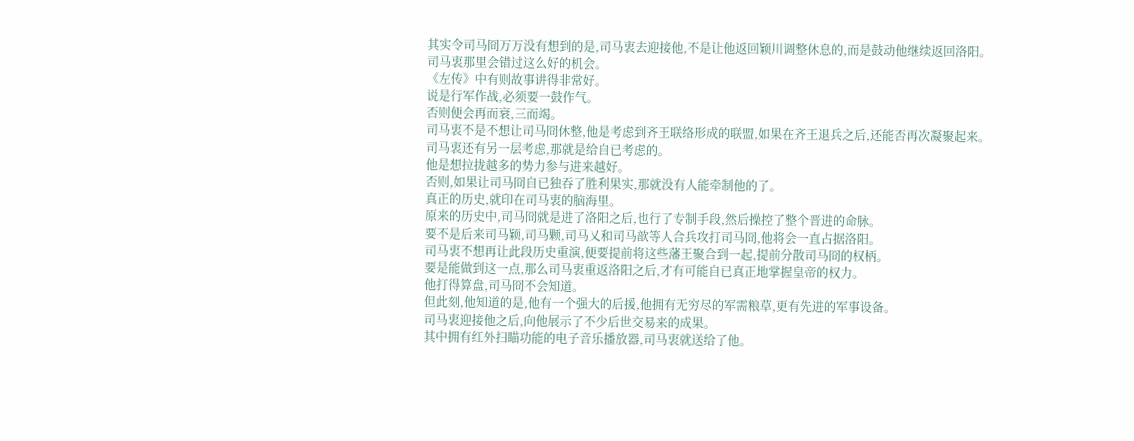其实令司马冏万万没有想到的是,司马衷去迎接他,不是让他返回颖川调整休息的,而是鼓动他继续返回洛阳。
司马衷那里会错过这么好的机会。
《左传》中有则故事讲得非常好。
说是行军作战,必须要一鼓作气。
否则便会再而衰,三而竭。
司马衷不是不想让司马冏休整,他是考虑到齐王联络形成的联盟,如果在齐王退兵之后,还能否再次凝聚起来。
司马衷还有另一层考虑,那就是给自已考虑的。
他是想拉拢越多的势力参与进来越好。
否则,如果让司马冏自已独吞了胜利果实,那就没有人能牵制他的了。
真正的历史,就印在司马衷的脑海里。
原来的历史中,司马冏就是进了洛阳之后,也行了专制手段,然后操控了整个晋进的命脉。
要不是后来司马颖,司马颗,司马乂和司马歆等人合兵攻打司马冏,他将会一直占据洛阳。
司马衷不想再让此段历史重演,便要提前将这些藩王聚合到一起,提前分散司马冏的权柄。
要是能做到这一点,那么司马衷重返洛阳之后,才有可能自已真正地掌握皇帝的权力。
他打得算盘,司马冏不会知道。
但此刻,他知道的是,他有一个强大的后援,他拥有无穷尽的军需粮草,更有先进的军事设备。
司马衷迎接他之后,向他展示了不少后世交易来的成果。
其中拥有红外扫瞄功能的电子音乐播放器,司马衷就送给了他。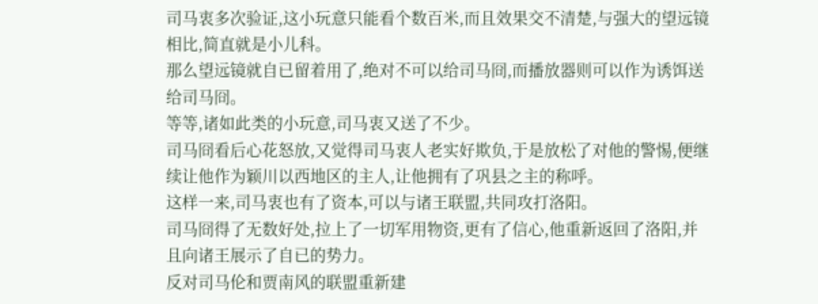司马衷多次验证,这小玩意只能看个数百米,而且效果交不清楚,与强大的望远镜相比,简直就是小儿科。
那么望远镜就自已留着用了,绝对不可以给司马冏,而播放器则可以作为诱饵送给司马冏。
等等,诸如此类的小玩意,司马衷又送了不少。
司马冏看后心花怒放,又觉得司马衷人老实好欺负,于是放松了对他的警惕,便继续让他作为颖川以西地区的主人,让他拥有了巩县之主的称呼。
这样一来,司马衷也有了资本,可以与诸王联盟,共同攻打洛阳。
司马冏得了无数好处,拉上了一切军用物资,更有了信心,他重新返回了洛阳,并且向诸王展示了自已的势力。
反对司马伦和贾南风的联盟重新建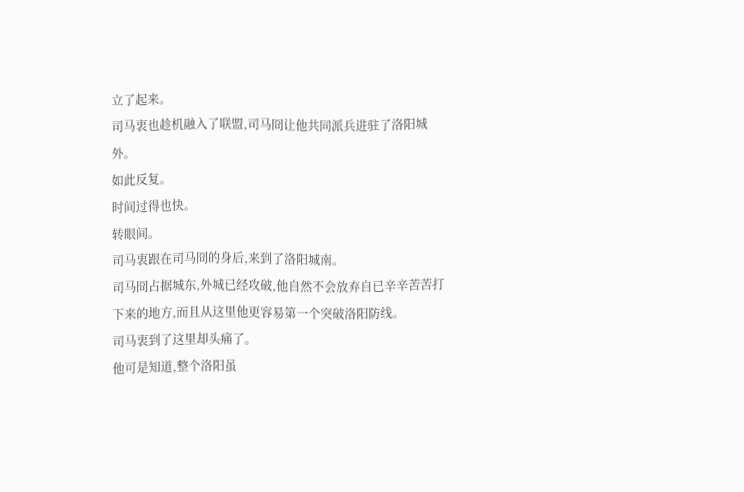立了起来。
司马衷也趁机融入了联盟,司马冏让他共同派兵进驻了洛阳城外。
如此反复。
时间过得也快。
转眼间。
司马衷跟在司马冏的身后,来到了洛阳城南。
司马冏占据城东,外城已经攻破,他自然不会放弃自已辛辛苦苦打下来的地方,而且从这里他更容易第一个突破洛阳防线。
司马衷到了这里却头痛了。
他可是知道,整个洛阳虽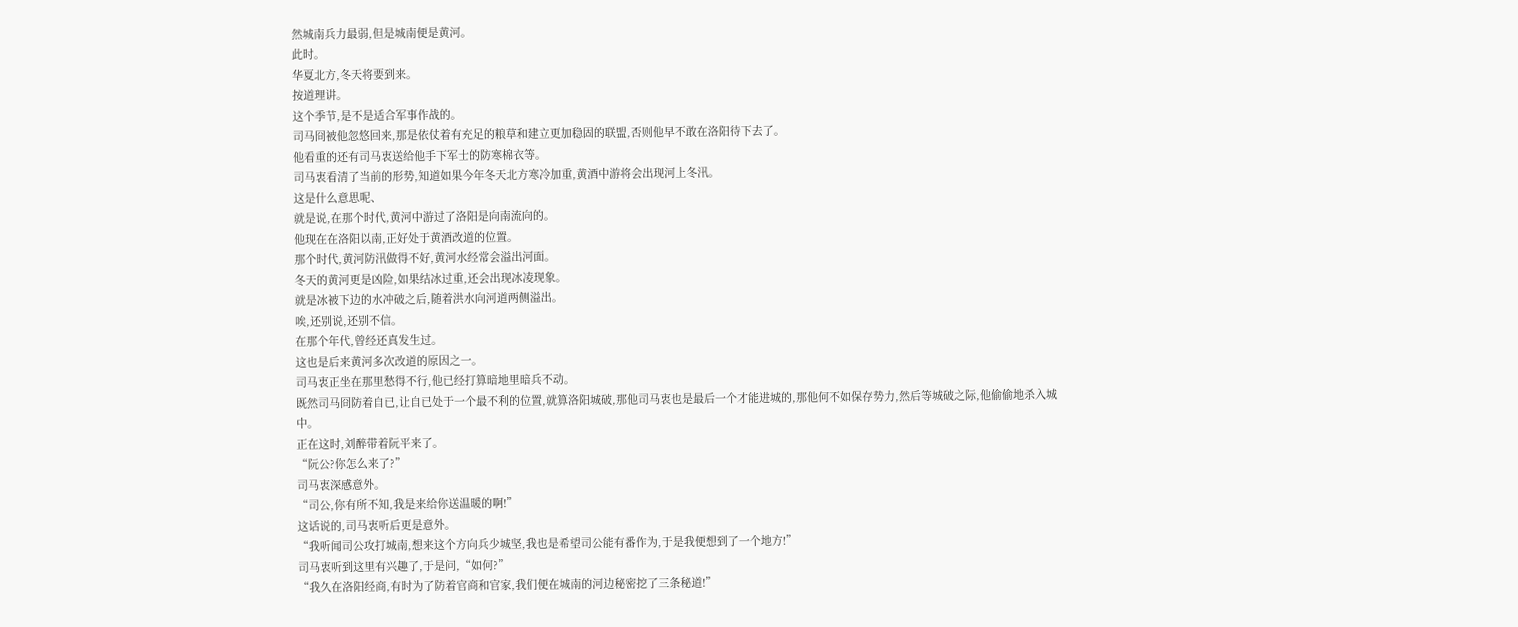然城南兵力最弱,但是城南便是黄河。
此时。
华夏北方,冬天将要到来。
按道理讲。
这个季节,是不是适合军事作战的。
司马冏被他忽悠回来,那是依仗着有充足的粮草和建立更加稳固的联盟,否则他早不敢在洛阳待下去了。
他看重的还有司马衷送给他手下军士的防寒棉衣等。
司马衷看清了当前的形势,知道如果今年冬天北方寒冷加重,黄酒中游将会出现河上冬汛。
这是什么意思呢、
就是说,在那个时代,黄河中游过了洛阳是向南流向的。
他现在在洛阳以南,正好处于黄酒改道的位置。
那个时代,黄河防汛做得不好,黄河水经常会溢出河面。
冬天的黄河更是凶险,如果结冰过重,还会出现冰凌现象。
就是冰被下边的水冲破之后,随着洪水向河道两侧溢出。
唉,还别说,还别不信。
在那个年代,曾经还真发生过。
这也是后来黄河多次改道的原因之一。
司马衷正坐在那里愁得不行,他已经打算暗地里暗兵不动。
既然司马冏防着自已,让自已处于一个最不利的位置,就算洛阳城破,那他司马衷也是最后一个才能进城的,那他何不如保存势力,然后等城破之际,他偷偷地杀入城中。
正在这时,刘醉带着阮平来了。
“阮公?你怎么来了?”
司马衷深感意外。
“司公,你有所不知,我是来给你送温暖的啊!”
这话说的,司马衷听后更是意外。
“我听闻司公攻打城南,想来这个方向兵少城坚,我也是希望司公能有番作为,于是我便想到了一个地方!”
司马衷听到这里有兴趣了,于是问,“如何?”
“我久在洛阳经商,有时为了防着官商和官家,我们便在城南的河边秘密挖了三条秘道!”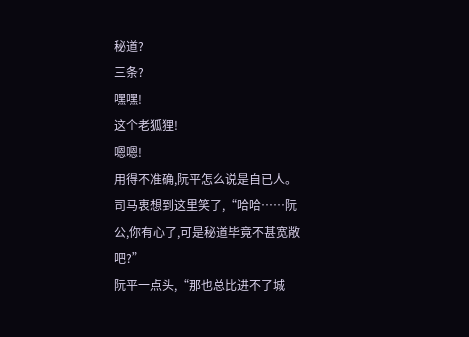秘道?
三条?
嘿嘿!
这个老狐狸!
嗯嗯!
用得不准确,阮平怎么说是自已人。
司马衷想到这里笑了,“哈哈……阮公,你有心了,可是秘道毕竟不甚宽敞吧?”
阮平一点头,“那也总比进不了城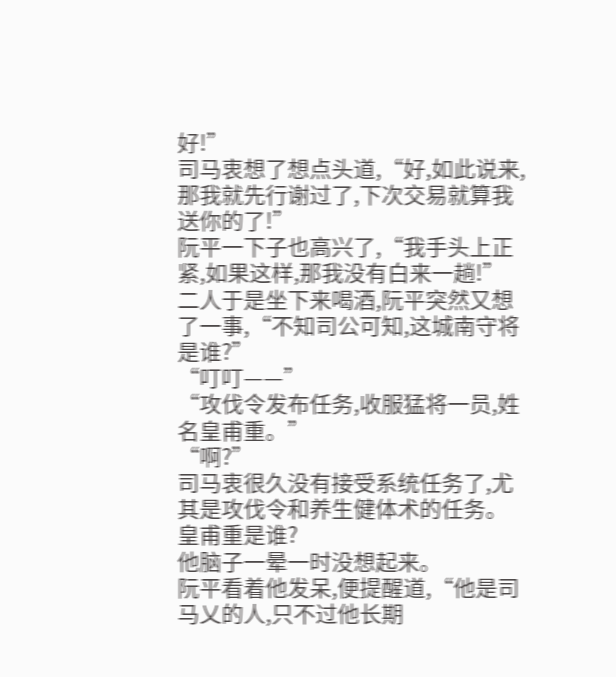好!”
司马衷想了想点头道,“好,如此说来,那我就先行谢过了,下次交易就算我送你的了!”
阮平一下子也高兴了,“我手头上正紧,如果这样,那我没有白来一趟!”
二人于是坐下来喝酒,阮平突然又想了一事,“不知司公可知,这城南守将是谁?”
“叮叮——”
“攻伐令发布任务,收服猛将一员,姓名皇甫重。”
“啊?”
司马衷很久没有接受系统任务了,尤其是攻伐令和养生健体术的任务。
皇甫重是谁?
他脑子一晕一时没想起来。
阮平看着他发呆,便提醒道,“他是司马乂的人,只不过他长期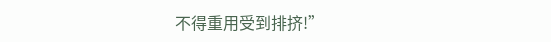不得重用受到排挤!”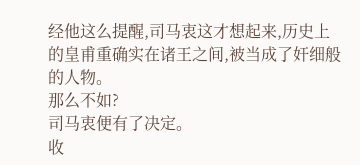经他这么提醒,司马衷这才想起来,历史上的皇甫重确实在诸王之间,被当成了奸细般的人物。
那么不如?
司马衷便有了决定。
收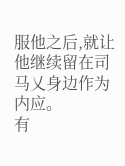服他之后,就让他继续留在司马乂身边作为内应。
有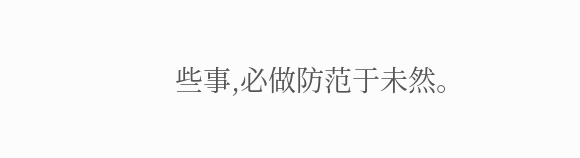些事,必做防范于未然。